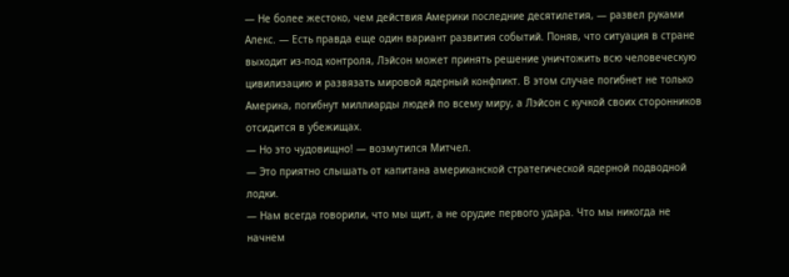— Не более жестоко, чем действия Америки последние десятилетия, — развел руками Алекс. — Есть правда еще один вариант развития событий. Поняв, что ситуация в стране выходит из-под контроля, Лэйсон может принять решение уничтожить всю человеческую цивилизацию и развязать мировой ядерный конфликт. В этом случае погибнет не только Америка, погибнут миллиарды людей по всему миру, а Лэйсон с кучкой своих сторонников отсидится в убежищах.
— Но это чудовищно! — возмутился Митчел.
— Это приятно слышать от капитана американской стратегической ядерной подводной лодки.
— Нам всегда говорили, что мы щит, а не орудие первого удара. Что мы никогда не начнем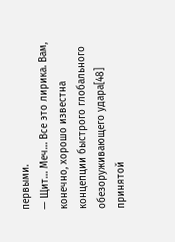первыми.
— Щит… Меч… Все это лирика. Вам, конечно, хорошо известна концепции быстрого глобального обезоруживающего удара[48] принятой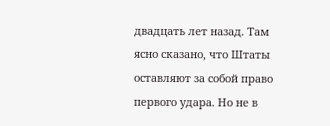двадцать лет назад. Там ясно сказано, что Штаты оставляют за собой право первого удара. Но не в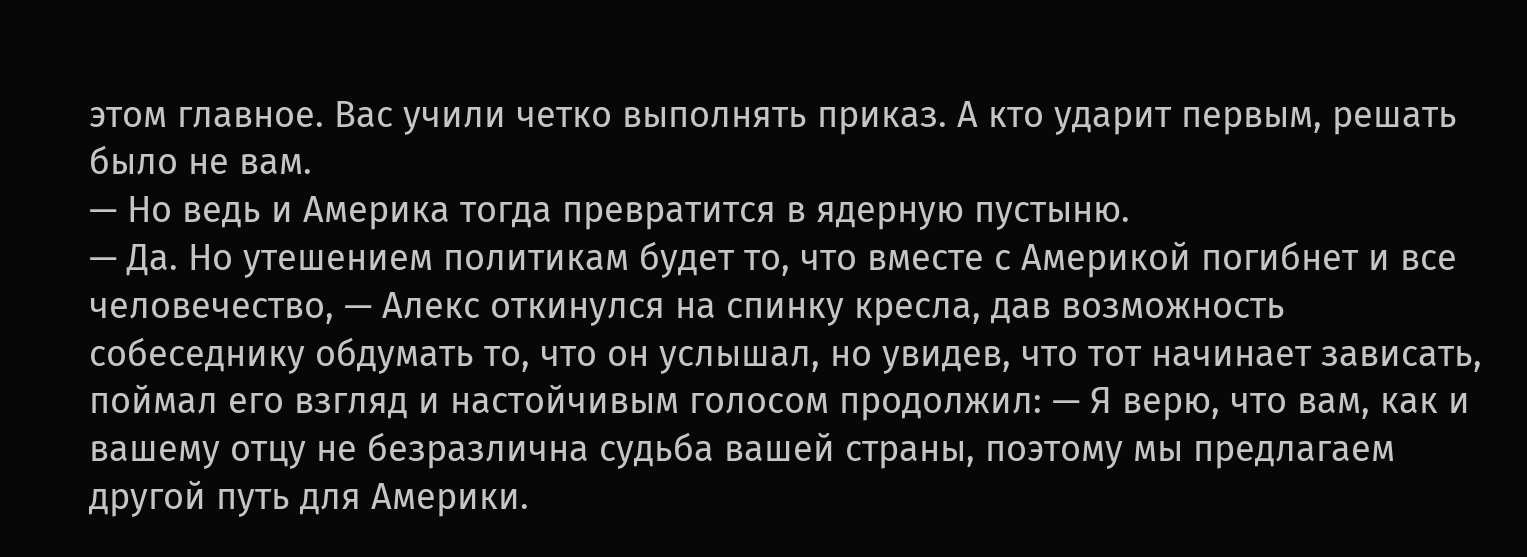этом главное. Вас учили четко выполнять приказ. А кто ударит первым, решать было не вам.
— Но ведь и Америка тогда превратится в ядерную пустыню.
— Да. Но утешением политикам будет то, что вместе с Америкой погибнет и все человечество, — Алекс откинулся на спинку кресла, дав возможность собеседнику обдумать то, что он услышал, но увидев, что тот начинает зависать, поймал его взгляд и настойчивым голосом продолжил: — Я верю, что вам, как и вашему отцу не безразлична судьба вашей страны, поэтому мы предлагаем другой путь для Америки.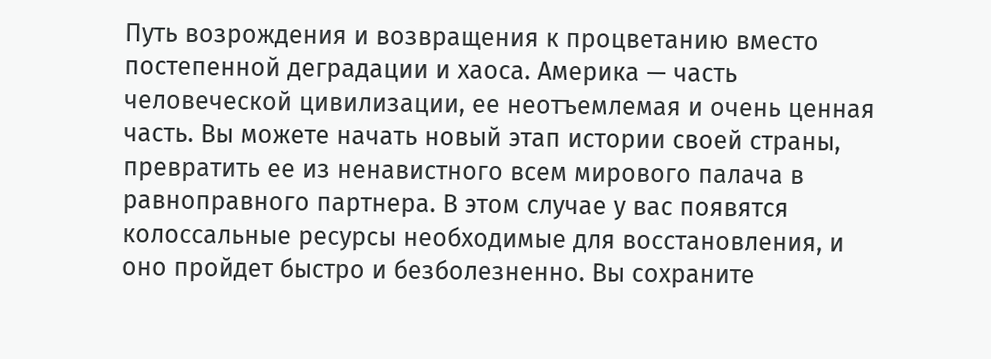Путь возрождения и возвращения к процветанию вместо постепенной деградации и хаоса. Америка — часть человеческой цивилизации, ее неотъемлемая и очень ценная часть. Вы можете начать новый этап истории своей страны, превратить ее из ненавистного всем мирового палача в равноправного партнера. В этом случае у вас появятся колоссальные ресурсы необходимые для восстановления, и оно пройдет быстро и безболезненно. Вы сохраните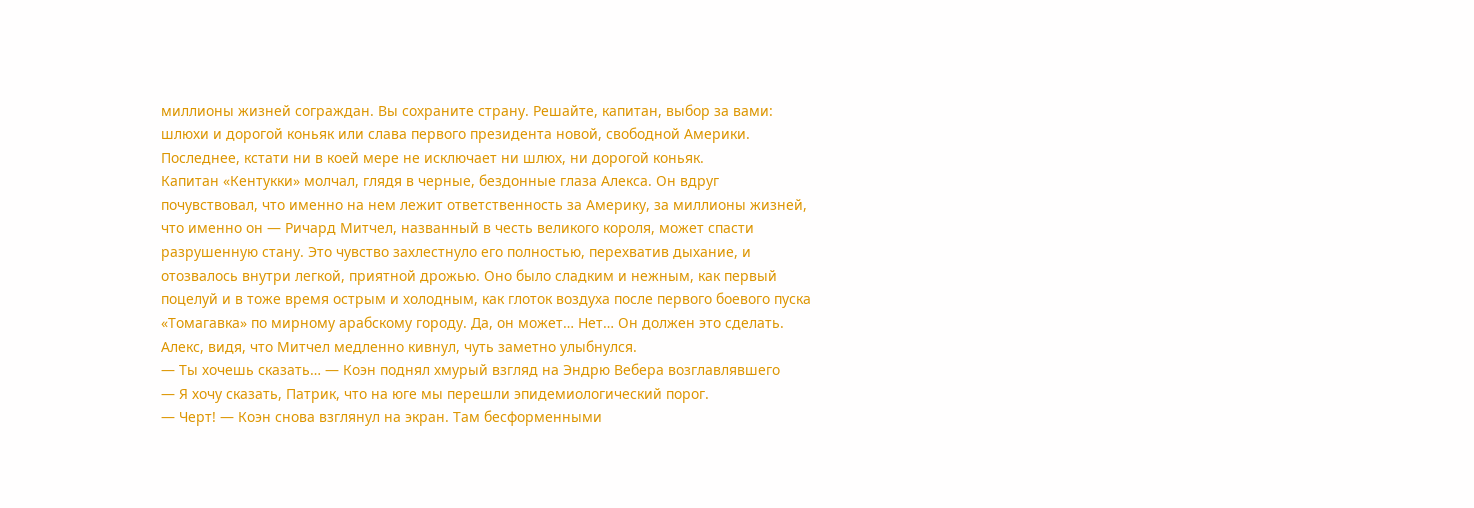миллионы жизней сограждан. Вы сохраните страну. Решайте, капитан, выбор за вами: шлюхи и дорогой коньяк или слава первого президента новой, свободной Америки. Последнее, кстати ни в коей мере не исключает ни шлюх, ни дорогой коньяк.
Капитан «Кентукки» молчал, глядя в черные, бездонные глаза Алекса. Он вдруг почувствовал, что именно на нем лежит ответственность за Америку, за миллионы жизней, что именно он — Ричард Митчел, названный в честь великого короля, может спасти разрушенную стану. Это чувство захлестнуло его полностью, перехватив дыхание, и отозвалось внутри легкой, приятной дрожью. Оно было сладким и нежным, как первый поцелуй и в тоже время острым и холодным, как глоток воздуха после первого боевого пуска «Томагавка» по мирному арабскому городу. Да, он может… Нет… Он должен это сделать.
Алекс, видя, что Митчел медленно кивнул, чуть заметно улыбнулся.
— Ты хочешь сказать… — Коэн поднял хмурый взгляд на Эндрю Вебера возглавлявшего
— Я хочу сказать, Патрик, что на юге мы перешли эпидемиологический порог.
— Черт! — Коэн снова взглянул на экран. Там бесформенными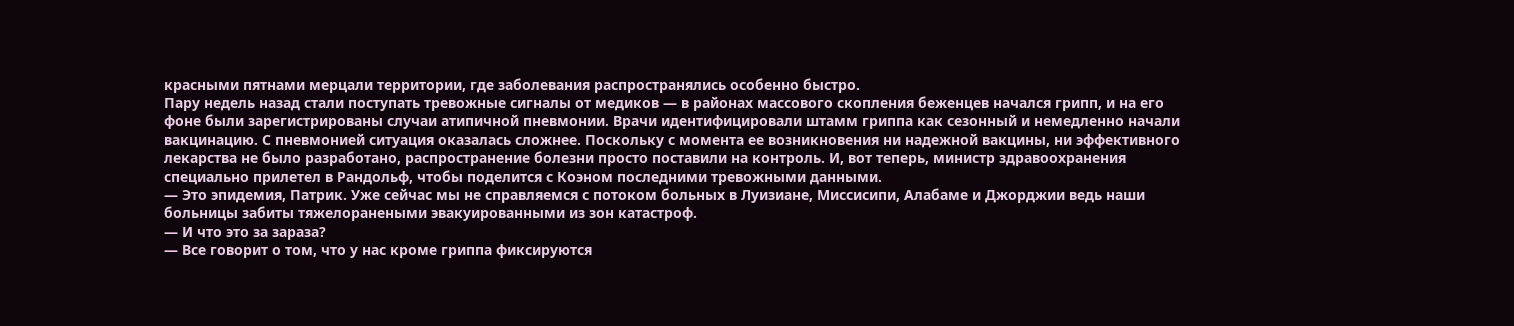красными пятнами мерцали территории, где заболевания распространялись особенно быстро.
Пару недель назад стали поступать тревожные сигналы от медиков — в районах массового скопления беженцев начался грипп, и на его фоне были зарегистрированы случаи атипичной пневмонии. Врачи идентифицировали штамм гриппа как сезонный и немедленно начали вакцинацию. С пневмонией ситуация оказалась сложнее. Поскольку с момента ее возникновения ни надежной вакцины, ни эффективного лекарства не было разработано, распространение болезни просто поставили на контроль. И, вот теперь, министр здравоохранения специально прилетел в Рандольф, чтобы поделится с Коэном последними тревожными данными.
— Это эпидемия, Патрик. Уже сейчас мы не справляемся с потоком больных в Луизиане, Миссисипи, Алабаме и Джорджии ведь наши больницы забиты тяжелоранеными эвакуированными из зон катастроф.
— И что это за зараза?
— Все говорит о том, что у нас кроме гриппа фиксируются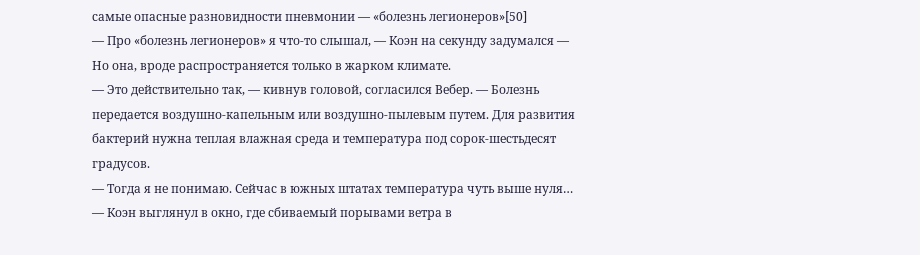самые опасные разновидности пневмонии — «болезнь легионеров»[50]
— Про «болезнь легионеров» я что-то слышал, — Коэн на секунду задумался — Но она, вроде распространяется только в жарком климате.
— Это действительно так, — кивнув головой, согласился Вебер. — Болезнь передается воздушно-капельным или воздушно-пылевым путем. Для развития бактерий нужна теплая влажная среда и температура под сорок-шестьдесят градусов.
— Тогда я не понимаю. Сейчас в южных штатах температура чуть выше нуля… — Коэн выглянул в окно, где сбиваемый порывами ветра в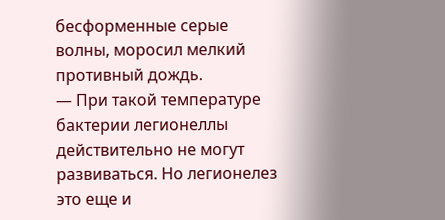бесформенные серые волны, моросил мелкий противный дождь.
— При такой температуре бактерии легионеллы действительно не могут развиваться. Но легионелез это еще и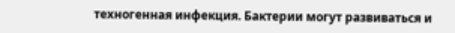техногенная инфекция. Бактерии могут развиваться и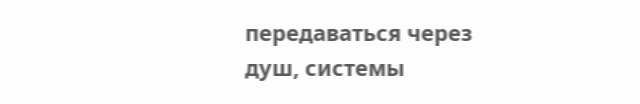передаваться через душ, системы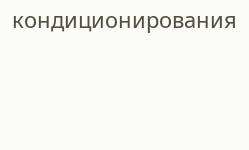кондиционирования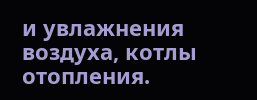и увлажнения воздуха, котлы отопления.